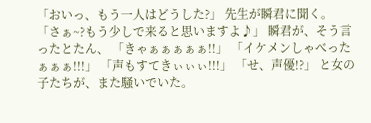「おいっ、もう一人はどうした?」 先生が瞬君に聞く。 「さぁ~?もう少しで来ると思いますよ♪」 瞬君が、そう言ったとたん、 「きゃぁぁぁぁぁ!!」 「イケメンしゃべったぁぁぁ!!!」 「声もすてきぃぃぃ!!!」 「せ、声優!?」 と女の子たちが、また騒いでいた。